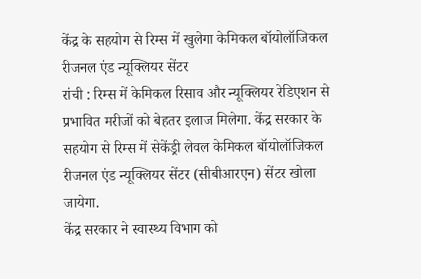केंद्र के सहयोग से रिम्स में खुलेगा केमिकल बॉयोलॉजिकल रीजनल एंड न्यूक्लियर सेंटर
रांची : रिम्स में केमिकल रिसाव और न्यूक्लियर रेडिएशन से प्रभावित मरीजों को बेहतर इलाज मिलेगा. केंद्र सरकार के सहयोग से रिम्स में सेकेंड्री लेवल केमिकल बॉयोलॉजिकल रीजनल एंड न्यूक्लियर सेंटर (सीबीआरएन) सेंटर खोला जायेगा.
केंद्र सरकार ने स्वास्थ्य विभाग को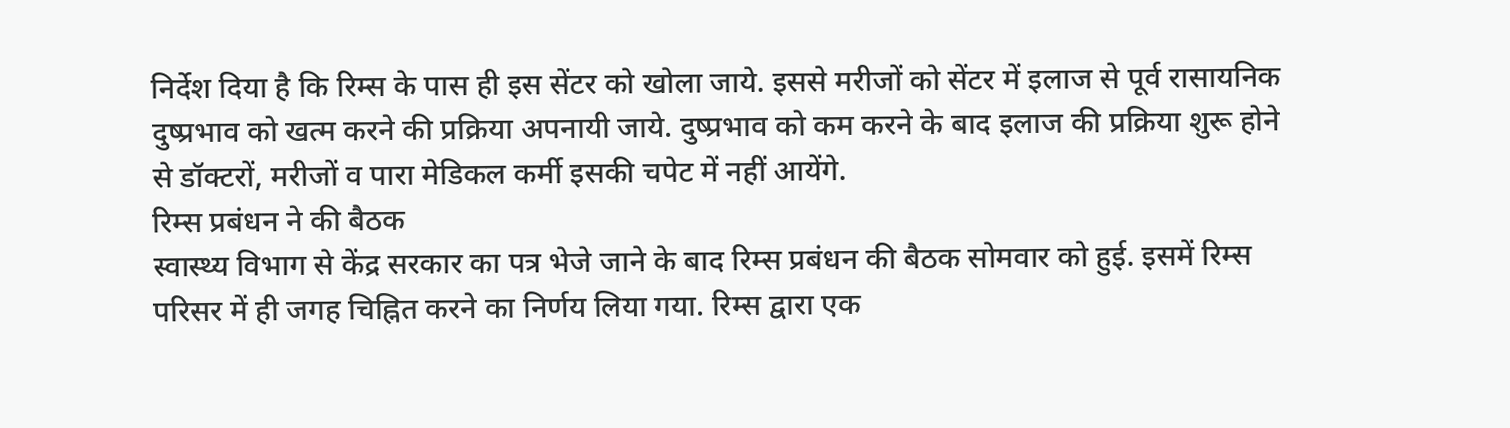निर्देश दिया है कि रिम्स के पास ही इस सेंटर को खोला जाये. इससे मरीजों को सेंटर में इलाज से पूर्व रासायनिक दुष्प्रभाव को खत्म करने की प्रक्रिया अपनायी जाये. दुष्प्रभाव को कम करने के बाद इलाज की प्रक्रिया शुरू होने से डॉक्टरों, मरीजों व पारा मेडिकल कर्मी इसकी चपेट में नहीं आयेंगे.
रिम्स प्रबंधन ने की बैठक
स्वास्थ्य विभाग से केंद्र सरकार का पत्र भेजे जाने के बाद रिम्स प्रबंधन की बैठक सोमवार को हुई. इसमें रिम्स परिसर में ही जगह चिह्नित करने का निर्णय लिया गया. रिम्स द्वारा एक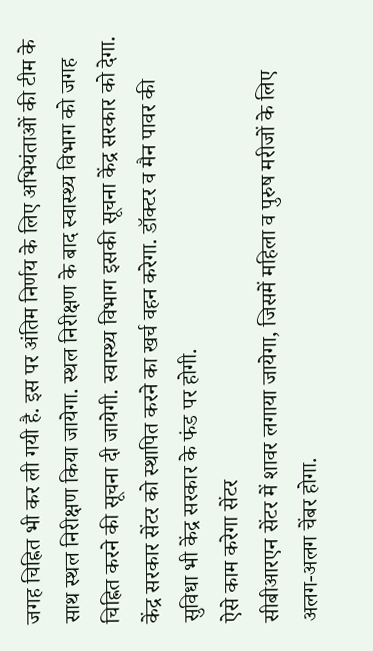जगह चिह्नित भी कर ली गयी है. इस पर अंतिम निर्णय के लिए अभियंताओं की टीम के साथ स्थल निरीक्षण किया जायेगा. स्थल निरीक्षण के बाद स्वास्थ्य विभाग को जगह चिह्नित करने की सूचना दी जायेगी. स्वास्थ्य विभाग इसकी सूचना केंद्र सरकार को देगा. केंद्र सरकार सेंटर को स्थापित करने का खर्च वहन करेगा. डॉक्टर व मैन पावर की सुविधा भी केंद्र सरकार के फंड पर होगी.
ऐसे काम करेगा सेंटर
सीबीआरएन सेंटर में शावर लगाया जायेगा, जिसमें महिला व पुरुष मरीजों के लिए अलग-अलग चेंबर होगा.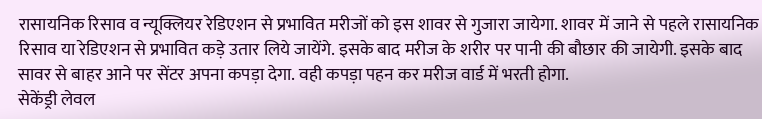रासायनिक रिसाव व न्यूक्लियर रेडिएशन से प्रभावित मरीजों को इस शावर से गुजारा जायेगा. शावर में जाने से पहले रासायनिक रिसाव या रेडिएशन से प्रभावित कड़े उतार लिये जायेंगे. इसके बाद मरीज के शरीर पर पानी की बौछार की जायेगी. इसके बाद सावर से बाहर आने पर सेंटर अपना कपड़ा देगा. वही कपड़ा पहन कर मरीज वार्ड में भरती होगा.
सेकेंड्री लेवल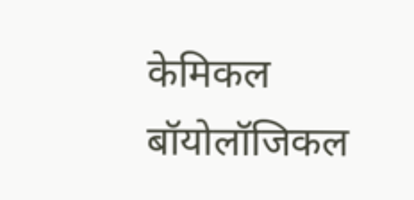केमिकल बॉयोलॉजिकल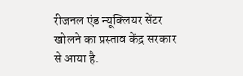रीजनल एंड न्यूक्लियर सेंटर खोलने का प्रस्ताव केंद्र सरकार से आया है.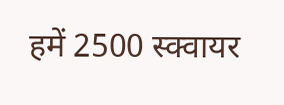हमें 2500 स्क्वायर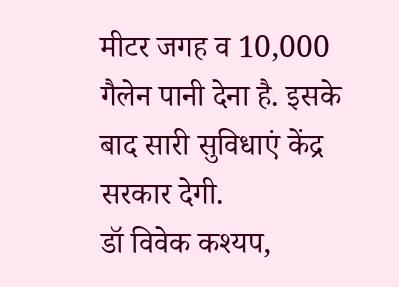मीटर जगह व 10,000 गैलेन पानी देना है. इसके बाद सारी सुविधाएं केंद्र सरकार देगी.
डॉ विवेक कश्यप,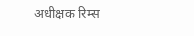अधीक्षक रिम्स